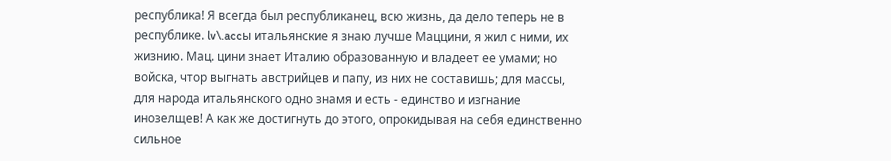республика! Я всегда был республиканец, всю жизнь, да дело теперь не в республике. lv\.accы итальянские я знаю лучше Маццини, я жил с ними, их жизнию. Мац. цини знает Италию образованную и владеет ее умами; но войска, чтор выгнать австрийцев и папу, из них не составишь; для массы, для народа итальянского одно знамя и есть - единство и изгнание инозелщев! А как же достигнуть до этого, опрокидывая на себя единственно сильное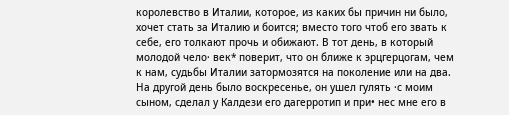королевство в Италии, которое, из каких бы причин ни было, хочет стать за Италию и боится; вместо того чтоб его звать к себе, его толкают прочь и обижают. В тот день, в который молодой чело· век* поверит, что он ближе к эрцгерцогам, чем к нам, судьбы Италии затормозятся на поколение или на два. На другой день было воскресенье, он ушел гулять ·с моим сыном, сделал у Калдези его дагерротип и при• нес мне его в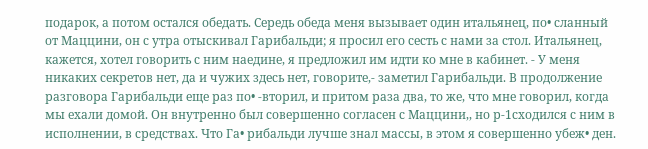подарок, а потом остался обедать. Середь обеда меня вызывает один итальянец, по• сланный от Маццини, он с утра отыскивал Гарибальди; я просил его сесть с нами за стол. Итальянец, кажется, хотел говорить с ним наедине, я предложил им идти ко мне в кабинет. - У меня никаких секретов нет, да и чужих здесь нет, говорите,- заметил Гарибальди. В продолжение разговора Гарибальди еще раз по• -вторил, и притом раза два, то же, что мне говорил, когда мы ехали домой. Он внутренно был совершенно согласен с Маццини,, но р-1сходился с ним в исполнении, в средствах. Что Га• рибальди лучше знал массы, в этом я совершенно убеж• ден.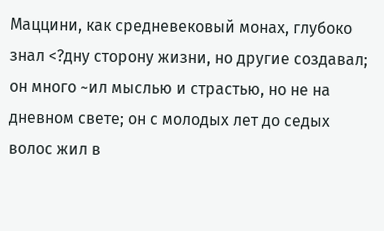Маццини, как средневековый монах, глубоко знал <?дну сторону жизни, но другие создавал; он много ~ил мыслью и страстью, но не на дневном свете; он с молодых лет до седых волос жил в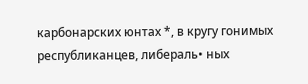карбонарских юнтах *, в кругу гонимых республиканцев, либераль• ных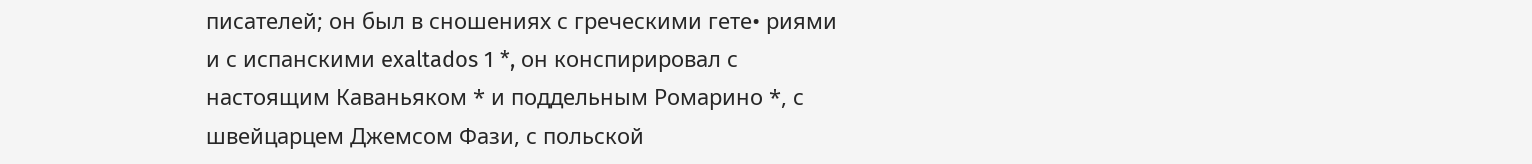писателей; он был в сношениях с греческими гете• риями и с испанскими exaltados 1 *, он конспирировал с настоящим Каваньяком * и поддельным Ромарино *, с швейцарцем Джемсом Фази, с польской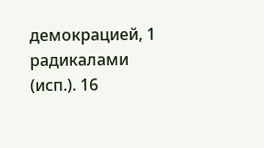демокрацией, 1 радикалами (исп.). 16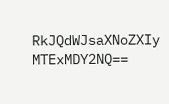RkJQdWJsaXNoZXIy MTExMDY2NQ==